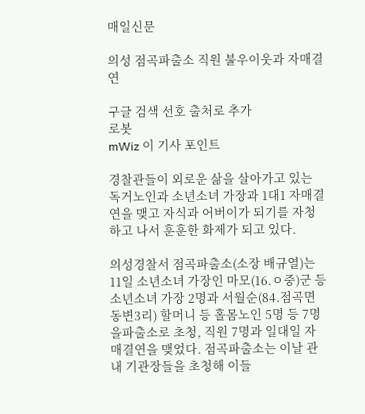매일신문

의성 점곡파출소 직원 불우이웃과 자매결연

구글 검색 선호 출처로 추가
로봇
mWiz 이 기사 포인트

경찰관들이 외로운 삶을 살아가고 있는 독거노인과 소년소녀 가장과 1대1 자매결연을 맺고 자식과 어버이가 되기를 자청하고 나서 훈훈한 화제가 되고 있다.

의성경찰서 점곡파출소(소장 배규열)는 11일 소년소녀 가장인 마모(16.ㅇ중)군 등 소년소녀 가장 2명과 서월순(84.점곡면 동변3리) 할머니 등 홀몸노인 5명 등 7명을파출소로 초청, 직원 7명과 일대일 자매결연을 맺었다. 점곡파출소는 이날 관내 기관장들을 초청해 이들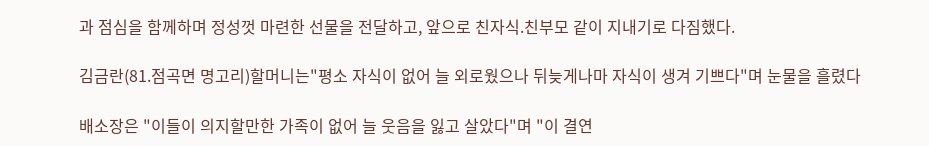과 점심을 함께하며 정성껏 마련한 선물을 전달하고, 앞으로 친자식.친부모 같이 지내기로 다짐했다.

김금란(81.점곡면 명고리)할머니는"평소 자식이 없어 늘 외로웠으나 뒤늦게나마 자식이 생겨 기쁘다"며 눈물을 흘렸다

배소장은 "이들이 의지할만한 가족이 없어 늘 웃음을 잃고 살았다"며 "이 결연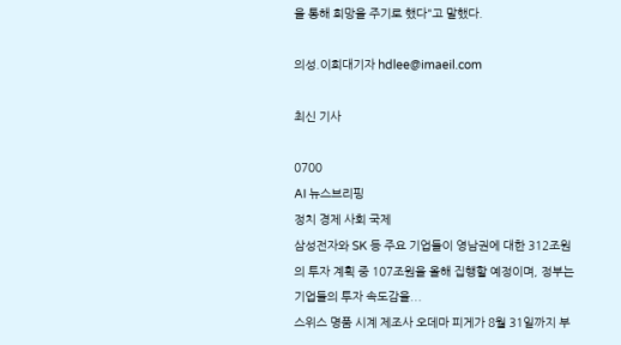을 통해 희망을 주기로 했다"고 말했다.

의성.이희대기자 hdlee@imaeil.com

최신 기사

0700
AI 뉴스브리핑
정치 경제 사회 국제
삼성전자와 SK 등 주요 기업들이 영남권에 대한 312조원의 투자 계획 중 107조원을 올해 집행할 예정이며, 정부는 기업들의 투자 속도감을...
스위스 명품 시계 제조사 오데마 피게가 8월 31일까지 부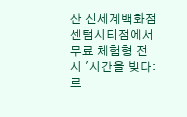산 신세계백화점 센텀시티점에서 무료 체험형 전시 '시간을 빚다: 르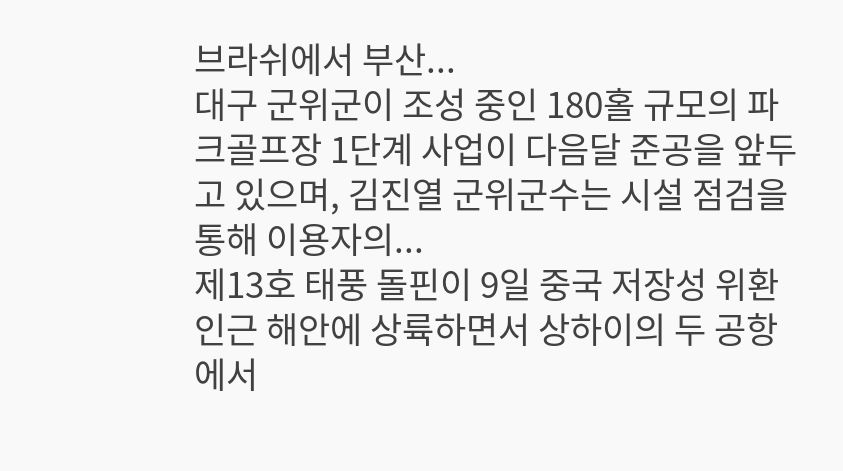브라쉬에서 부산...
대구 군위군이 조성 중인 180홀 규모의 파크골프장 1단계 사업이 다음달 준공을 앞두고 있으며, 김진열 군위군수는 시설 점검을 통해 이용자의...
제13호 태풍 돌핀이 9일 중국 저장성 위환 인근 해안에 상륙하면서 상하이의 두 공항에서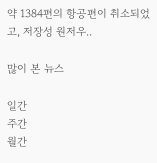약 1384편의 항공편이 취소되었고, 저장성 원저우..

많이 본 뉴스

일간
주간
월간